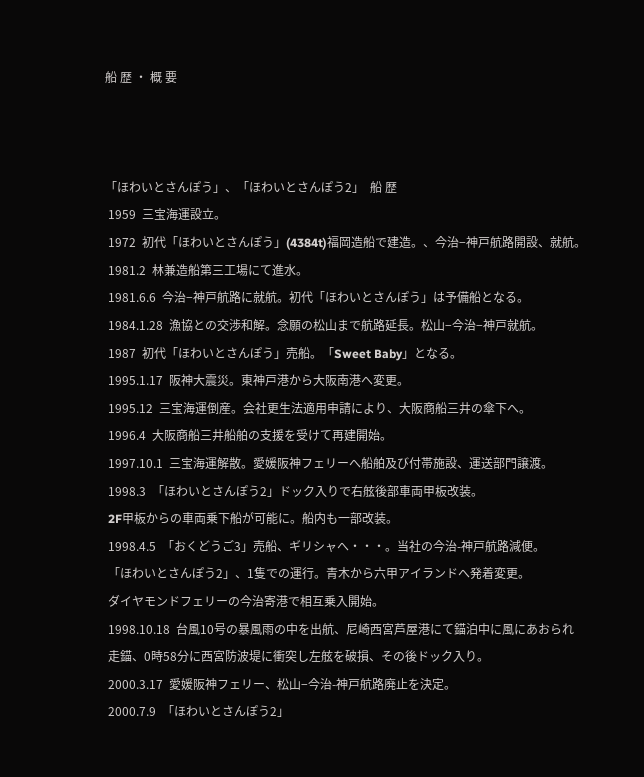船 歴 ・ 概 要



「ほわいとさんぽう」、「ほわいとさんぽう2」  船 歴
 1959  三宝海運設立。
 1972  初代「ほわいとさんぽう」(4384t)福岡造船で建造。、今治−神戸航路開設、就航。
 1981.2  林兼造船第三工場にて進水。
 1981.6.6  今治−神戸航路に就航。初代「ほわいとさんぽう」は予備船となる。
 1984.1.28  漁協との交渉和解。念願の松山まで航路延長。松山−今治−神戸就航。
 1987  初代「ほわいとさんぽう」売船。「Sweet Baby」となる。
 1995.1.17  阪神大震災。東神戸港から大阪南港へ変更。
 1995.12  三宝海運倒産。会社更生法適用申請により、大阪商船三井の傘下へ。
 1996.4  大阪商船三井船舶の支援を受けて再建開始。
 1997.10.1  三宝海運解散。愛媛阪神フェリーへ船舶及び付帯施設、運送部門譲渡。
 1998.3  「ほわいとさんぽう2」ドック入りで右舷後部車両甲板改装。
 2F甲板からの車両乗下船が可能に。船内も一部改装。
 1998.4.5  「おくどうご3」売船、ギリシャへ・・・。当社の今治-神戸航路減便。
 「ほわいとさんぽう2」、1隻での運行。青木から六甲アイランドへ発着変更。
 ダイヤモンドフェリーの今治寄港で相互乗入開始。
 1998.10.18  台風10号の暴風雨の中を出航、尼崎西宮芦屋港にて錨泊中に風にあおられ
 走錨、0時58分に西宮防波堤に衝突し左舷を破損、その後ドック入り。
 2000.3.17  愛媛阪神フェリー、松山−今治-神戸航路廃止を決定。
 2000.7.9  「ほわいとさんぽう2」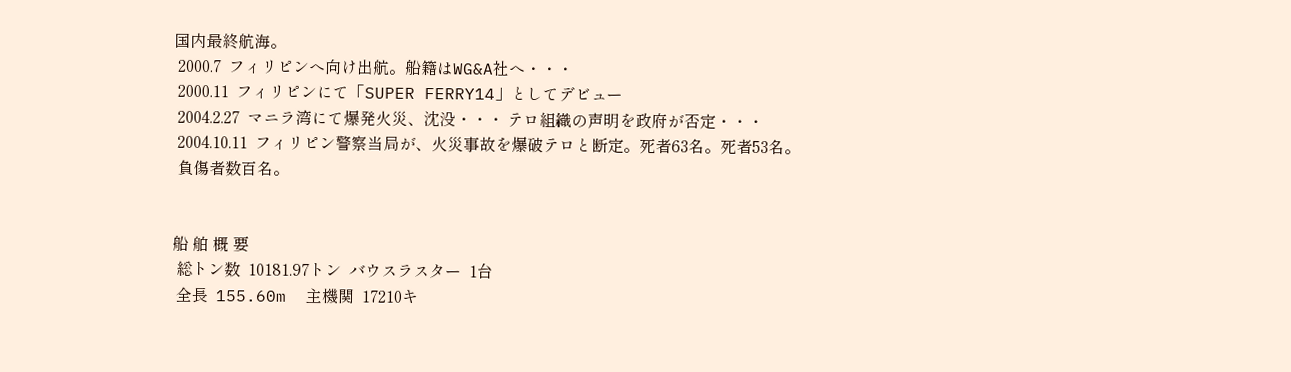国内最終航海。
 2000.7  フィリピンへ向け出航。船籍はWG&A社へ・・・
 2000.11  フィリピンにて「SUPER FERRY14」としてデビュー
 2004.2.27  マニラ湾にて爆発火災、沈没・・・ テロ組織の声明を政府が否定・・・
 2004.10.11  フィリピン警察当局が、火災事故を爆破テロと断定。死者63名。死者53名。
 負傷者数百名。


船 舶 概 要
 総トン数  10181.97トン  バウスラスター  1台
 全長  155.60m  主機関  17210キ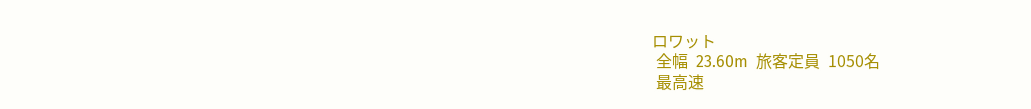ロワット
 全幅  23.60m  旅客定員  1050名
 最高速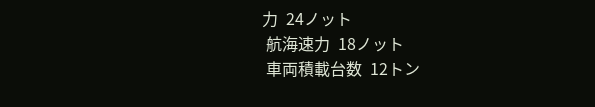力  24ノット
 航海速力  18ノット
 車両積載台数  12トン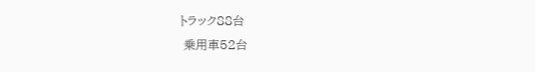トラック88台
 乗用車52台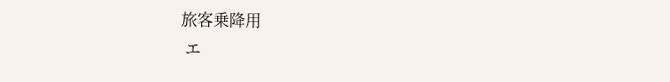旅客乗降用
 エ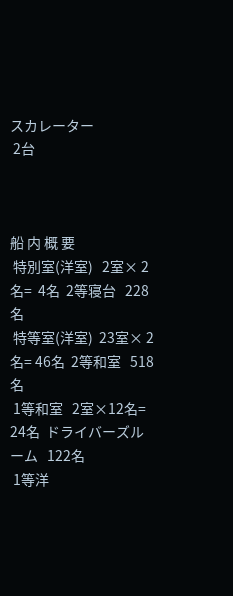スカレーター
 2台



船 内 概 要
 特別室(洋室)   2室× 2名=  4名  2等寝台   228名
 特等室(洋室)  23室× 2名= 46名  2等和室   518名
 1等和室   2室×12名= 24名  ドライバーズルーム   122名
 1等洋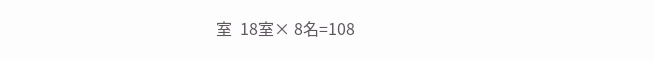室  18室× 8名=108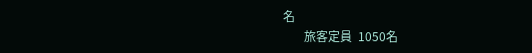名
       旅客定員  1050名